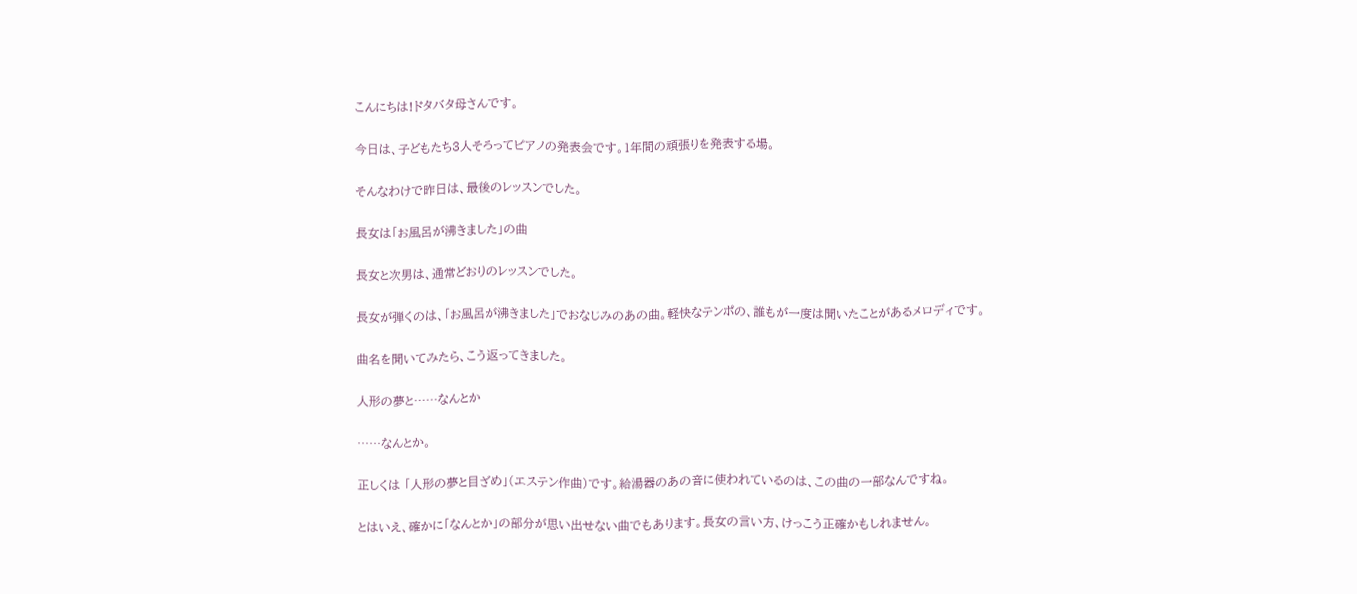こんにちは!ドタバタ母さんです。

今日は、子どもたち3人そろってピアノの発表会です。1年間の頑張りを発表する場。

そんなわけで昨日は、最後のレッスンでした。

長女は「お風呂が沸きました」の曲

長女と次男は、通常どおりのレッスンでした。

長女が弾くのは、「お風呂が沸きました」でおなじみのあの曲。軽快なテンポの、誰もが一度は聞いたことがあるメロディです。

曲名を聞いてみたら、こう返ってきました。

人形の夢と……なんとか

……なんとか。

正しくは 「人形の夢と目ざめ」(エステン作曲)です。給湯器のあの音に使われているのは、この曲の一部なんですね。

とはいえ、確かに「なんとか」の部分が思い出せない曲でもあります。長女の言い方、けっこう正確かもしれません。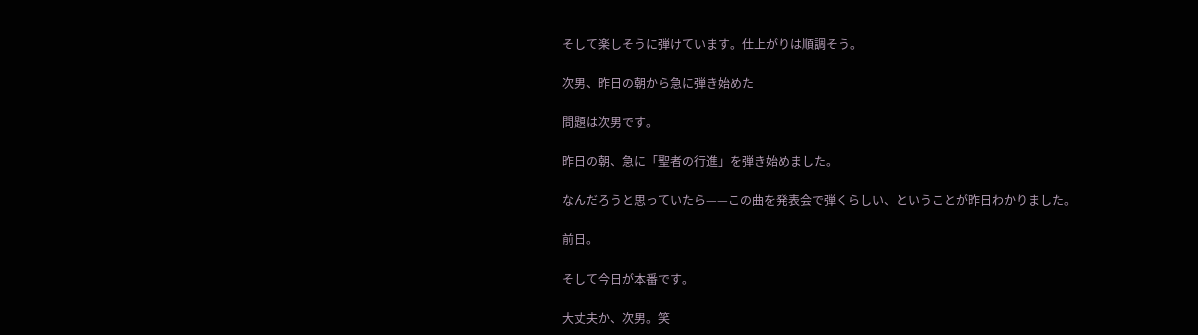そして楽しそうに弾けています。仕上がりは順調そう。

次男、昨日の朝から急に弾き始めた

問題は次男です。

昨日の朝、急に「聖者の行進」を弾き始めました。

なんだろうと思っていたら——この曲を発表会で弾くらしい、ということが昨日わかりました。

前日。

そして今日が本番です。

大丈夫か、次男。笑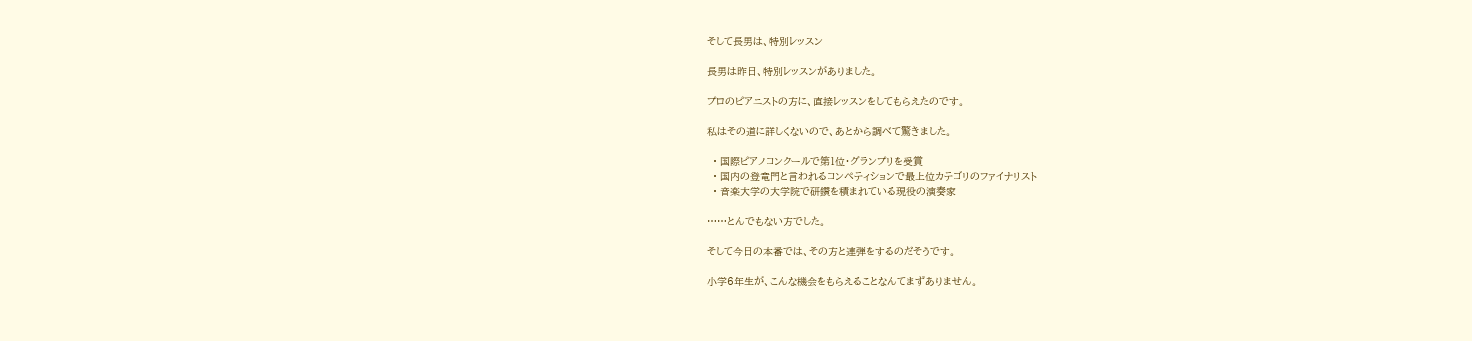そして長男は、特別レッスン

長男は昨日、特別レッスンがありました。

プロのピアニストの方に、直接レッスンをしてもらえたのです。

私はその道に詳しくないので、あとから調べて驚きました。

  • 国際ピアノコンクールで第1位・グランプリを受賞
  • 国内の登竜門と言われるコンペティションで最上位カテゴリのファイナリスト
  • 音楽大学の大学院で研鑽を積まれている現役の演奏家

……とんでもない方でした。

そして今日の本番では、その方と連弾をするのだそうです。

小学6年生が、こんな機会をもらえることなんてまずありません。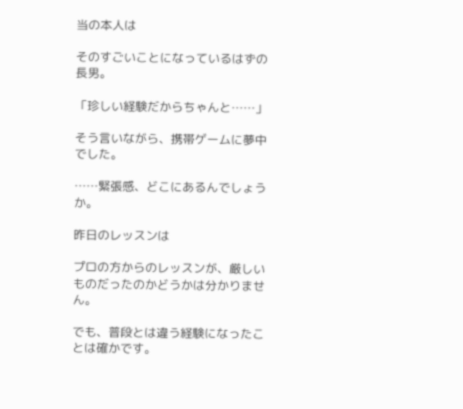当の本人は

そのすごいことになっているはずの長男。

「珍しい経験だからちゃんと……」

そう言いながら、携帯ゲームに夢中でした。

……緊張感、どこにあるんでしょうか。

昨日のレッスンは

プロの方からのレッスンが、厳しいものだったのかどうかは分かりません。

でも、普段とは違う経験になったことは確かです。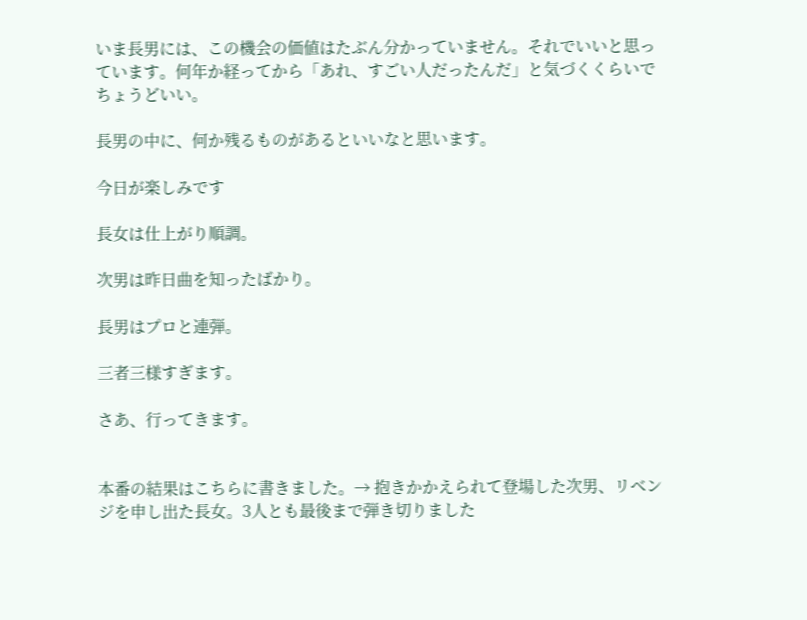いま長男には、この機会の価値はたぶん分かっていません。それでいいと思っています。何年か経ってから「あれ、すごい人だったんだ」と気づくくらいでちょうどいい。

長男の中に、何か残るものがあるといいなと思います。

今日が楽しみです

長女は仕上がり順調。

次男は昨日曲を知ったばかり。

長男はプロと連弾。

三者三様すぎます。

さあ、行ってきます。


本番の結果はこちらに書きました。→ 抱きかかえられて登場した次男、リベンジを申し出た長女。3人とも最後まで弾き切りました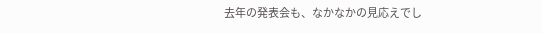去年の発表会も、なかなかの見応えでし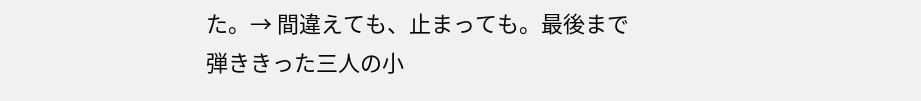た。→ 間違えても、止まっても。最後まで弾ききった三人の小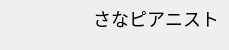さなピアニスト